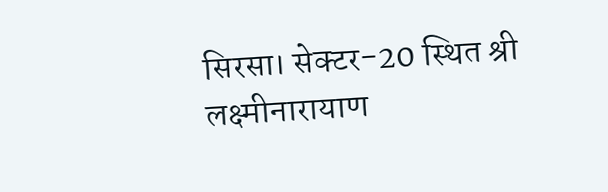सिरसा। सेक्टर-20 स्थित श्री लक्ष्मीनारायाण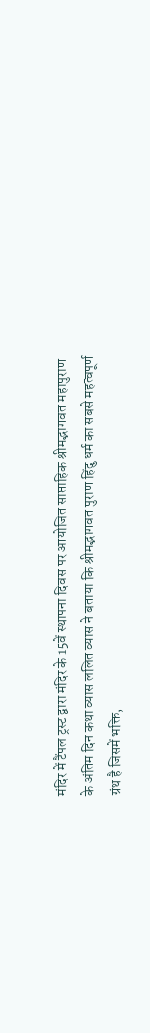मंदिर में टैंपल ट्रस्ट द्वारा मंदिर के 15वें स्थापना दिवस पर आयोजित साप्ताहिक श्रीमद्भागवत महापुराण के अंतिम दिन कथा व्यास ललित व्यास ने बताया कि श्रीमद्भागवत पुराण हिंदु धर्म का सबसे महत्वपूर्ण ग्रंथ है जिसमें भक्ति,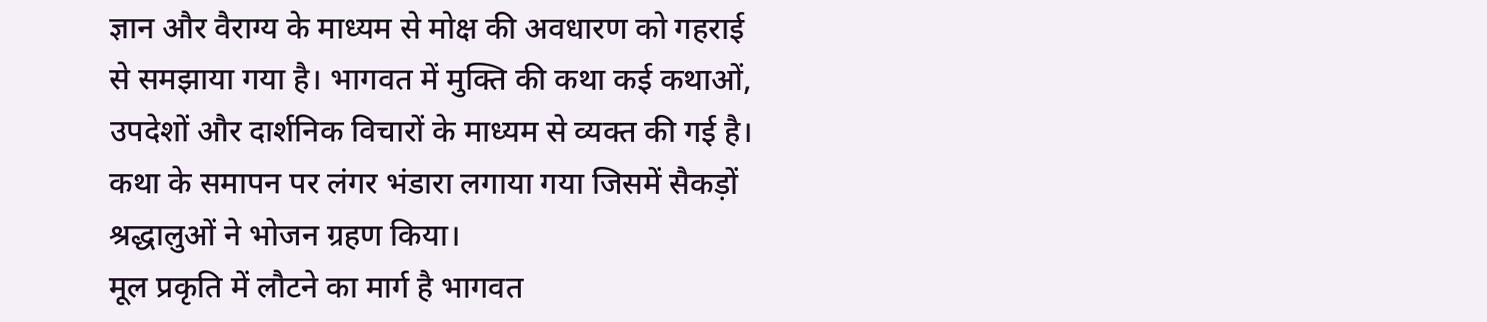ज्ञान और वैराग्य के माध्यम से मोक्ष की अवधारण को गहराई से समझाया गया है। भागवत में मुक्ति की कथा कई कथाओं, उपदेशों और दार्शनिक विचारों के माध्यम से व्यक्त की गई है। कथा के समापन पर लंगर भंडारा लगाया गया जिसमें सैकड़ों श्रद्धालुओं ने भोजन ग्रहण किया।
मूल प्रकृति में लौटने का मार्ग है भागवत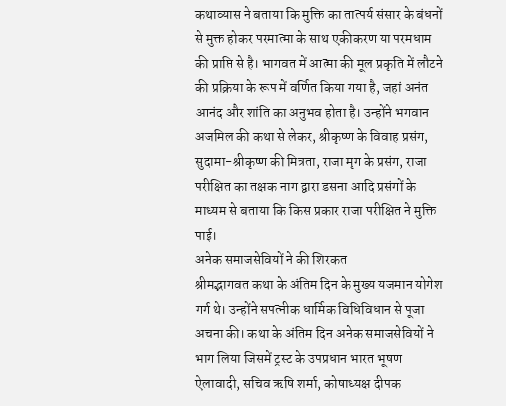कथाव्यास ने बताया कि मुक्ति का तात्पर्य संसार के बंधनों से मुक्त होकर परमात्मा के साथ एकीकरण या परमधाम की प्राप्ति से है। भागवत में आत्मा की मूल प्रकृति में लौटने की प्रक्रिया के रूप में वर्णित किया गया है, जहां अनंत आनंद और शांति का अनुभव होता है। उन्होंने भगवान अजमिल की कथा से लेकर, श्रीकृष्ण के विवाह प्रसंग, सुदामा-श्रीकृष्ण की मित्रता, राजा मृग के प्रसंग, राजा परीक्षित का तक्षक नाग द्वारा डसना आदि प्रसंगों के माध्यम से बताया कि किस प्रकार राजा परीक्षित ने मुक्ति पाई।
अनेक समाजसेवियों ने की शिरकत
श्रीमद्भागवत कथा के अंतिम दिन के मुख्य यजमान योगेश गर्ग थे। उन्होंने सपत्नीक धार्मिक विधिविधान से पूजा अचना की। कथा के अंतिम दिन अनेक समाजसेवियों ने भाग लिया जिसमें ट्रस्ट के उपप्रधान भारत भूषण ऐलावादी, सचिव ऋषि शर्मा, कोषाध्यक्ष दीपक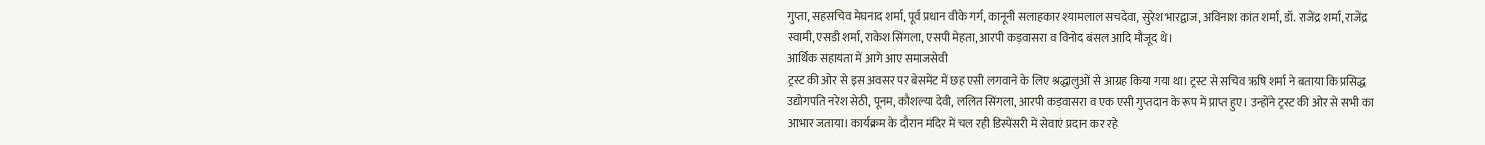गुप्ता, सहसचिव मेघनाद शर्मा, पूर्व प्रधान वीके गर्ग, कानूनी सलाहकार श्यामलाल सचदेवा, सुरेश भारद्वाज, अविनाश कांत शर्मा, डॉ. राजेंद्र शर्मा, राजेंद्र स्वामी, एसडी शर्मा, राकेश सिंगला, एसपी मेहता, आरपी कड़वासरा व विनोद बंसल आदि मौजूद थे।
आर्थिक सहायता में आगे आए समाजसेवी
ट्रस्ट की ओर से इस अवसर पर बेसमेंट में छह एसी लगवाने के लिए श्रद्धालुओं से आग्रह किया गया था। ट्रस्ट से सचिव ऋषि शर्मा ने बताया कि प्रसिद्ध उद्योगपति नरेश सेठी, पूनम, कौशल्या देवी, ललित सिंगला, आरपी कड़वासरा व एक एसी गुप्तदान के रूप में प्राप्त हुए। उन्होंने ट्रस्ट की ओर से सभी का आभार जताया। कार्यक्रम के दौरान मंदिर में चल रही डिस्पेंसरी में सेवाएं प्रदान कर रहे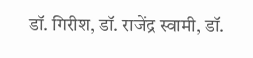डॉ. गिरीश, डॉ. राजेंद्र स्वामी, डॉ.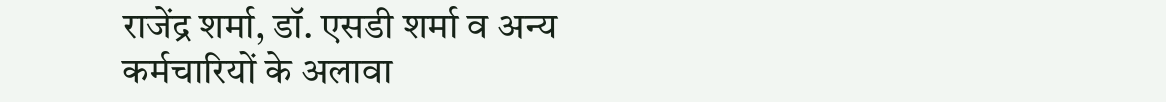राजेंद्र शर्मा, डॉ. एसडी शर्मा व अन्य कर्मचारियों के अलावा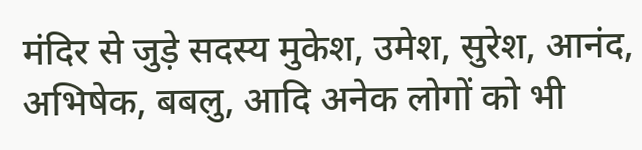मंदिर से जुड़े सदस्य मुकेश, उमेश, सुरेश, आनंद, अभिषेक, बबलु, आदि अनेक लोगों को भी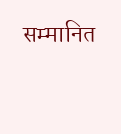सम्मानित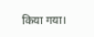किया गया।